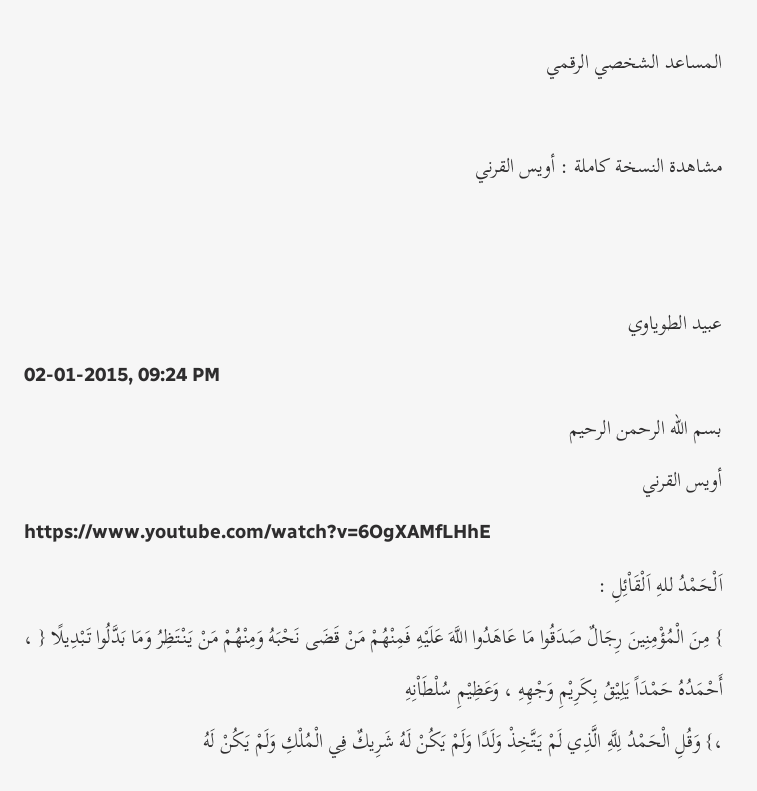المساعد الشخصي الرقمي

مشاهدة النسخة كاملة : أويس القرني


عبيد الطوياوي
02-01-2015, 09:24 PM
بسم الله الرحمن الرحيم
أويس القرني
https://www.youtube.com/watch?v=6OgXAMfLHhE
اَلْحَمْدُ للهِ اَلْقَاْئِلِ :
} مِنَ الْمُؤْمِنِينَ رِجَالٌ صَدَقُوا مَا عَاهَدُوا اللَّهَ عَلَيْهِ فَمِنْهُمْ مَنْ قَضَى نَحْبَهُ وَمِنْهُمْ مَنْ يَنْتَظِرُ وَمَا بَدَّلُوا تَبْدِيلًا { ،
أَحْمَدُهُ حَمْدَاً يَلِيْقُ بِكَرِيْمِ وَجْهِهِ ، وَعَظِيْمِ سُلْطَاْنِهِ
،} وَقُلِ الْحَمْدُ لِلَّهِ الَّذِي لَمْ يَتَّخِذْ وَلَدًا وَلَمْ يَكُنْ لَهُ شَرِيكٌ فِي الْمُلْكِ وَلَمْ يَكُنْ لَهُ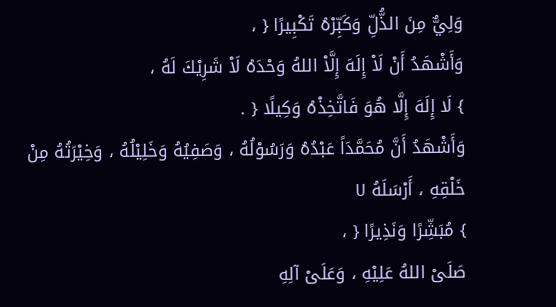وَلِيٌّ مِنَ الذُّلِّ وَكَبِّرْهُ تَكْبِيرًا { ،
وَأَشْهَدُ أَنْ لَاْ إِلَهَ إِلَّاْ اللهُ وَحْدَهُ لَاْ شَرِيْكَ لَهُ ،
} لَا إِلَهَ إِلَّا هُوَ فَاتَّخِذْهُ وَكِيلًا { .
وَأَشْهَدُ أَنَّ مُحَمَّدَاً عَبْدُهُ وَرَسُوْلُهُ ، وَصَفِيُهُ وَخَلِيْلُهُ ، وَخِيْرَتُهُ مِنْ خَلْقِهِ ، أَرْسَلَهُ U
} مُبَشِّرًا وَنَذِيرًا { ،
صَلَىْ اللهُ عَلِيْهِ ، وَعَلَىْ آلِهِ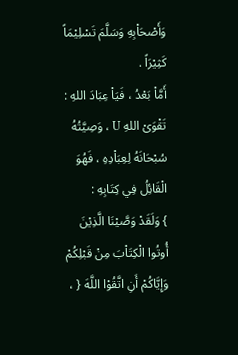وَأَصْحَاْبِهِ وَسَلَّمَ تَسْلِيْمَاً كَثِيْرَاً .
أَمَّاْ بَعْدُ ، فَيَاْ عِبَادَ اللهِ :
تَقْوَىْ اللهِ U ، وَصِيَّتُهُ سُبْحَانَهُ لِعِبَاْدِهِ ، فَهُوَ الْقَائِلُ فِي كِتَابِهِ :
} وَلَقَدْ وَصَّيْنَا الَّذِيْنَ أُوتُوا الْكِتَاْبَ مِنْ قَبْلِكُمْ وَإِيَّاكُمْ أَنِ اتَّقُوْا اللَّهَ { ،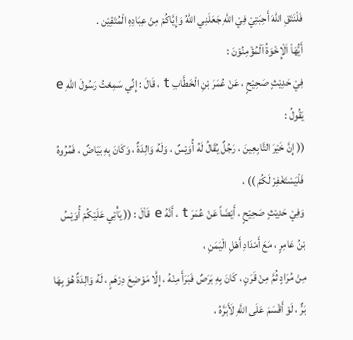فَلْنَتَقِ اللهَ أَحِبَتِيْ فِيْ اللهِ جَعَلَنِي اللهُ وَإِيَّاكُمْ مِنْ عِبَادِهِ الْمُتَقِيْن .
أَيُّهَاْ اَلْإِخْوَةُ اَلْمُؤْمِنُوْنَ :
فِيْ حَدِيْثٍ صَحِيْحٍ ، عَنْ عُمَرَ بْنِ الْخَطَّابِ t ، قَالَ : إِنِّي سَمِعْتُ رَسُولَ اللهِ e يَقُولُ :
(( إِنَّ خَيْرَ التَّابِعِينَ ، رَجُلٌ يُقَالُ لَهُ أُوَيْسٌ ، وَلَهُ وَالِدَةٌ ، وَكَانَ بِهِ بَيَاضٌ ، فَمُرُوهُ فَلْيَسْتَغْفِرْ لَكُمْ )) ،
وَفِيْ حَدِيْثٍ صَحِيْحٍ ، أَيْضَاً عَنْ عُمَرَ t ، أَنَّهُ e قَاْلَ : (( يَأْتِي عَلَيْكُمْ أُوَيْسُ بْنُ عَامِرٍ ، مَعَ أَمْدَادِ أَهْلِ الْيَمَنِ ،
مِنْ مُرَادٍ ثُمَّ مِنْ قَرَنٍ ، كَانَ بِهِ بَرَصٌ فَبَرَأَ مِنْهُ ، إِلَّا مَوْضِعَ دِرْهَمٍ ، لَهُ وَالِدَةٌ هُوَ بِهَا بَرٌّ ، لَوْ أَقْسَمَ عَلَى اللَّهِ لَأَبَرَّهُ ،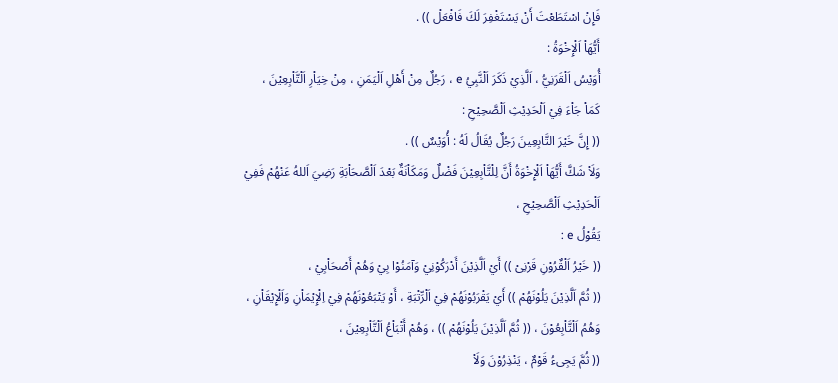فَإِنْ اسْتَطَعْتَ أَنْ يَسْتَغْفِرَ لَكَ فَافْعَلْ )) .
أَيُّهَاْ اَلْإِخْوَةُ :
أُوَيْسُ اَلْقَرَنِيُّ ، اَلَّذِيْ ذَكَرَ اَلْنَّبِيُ e ، رَجُلٌ مِنْ أَهْلِ اَلْيَمَنِ ، مِنْ خِيَاْرِ اَلْتَّاْبِعِيْنَ ،
كَمَاْ جَاْءَ فِيْ اَلْحَدِيْثِ اَلْصَّحِيْحِ :
(( إِنَّ خَيْرَ التَّابِعِينَ رَجُلٌ يُقَالُ لَهُ : أُوَيْسٌ )) .
وَلَاْ شَكَّ أَيُّهَاْ اَلْإِخْوَةُ أَنَّ لِلْتَّاْبِعِيْنَ فَضْلٌ وَمَكَاْنَةٌ بَعْدَ اَلْصَّحَاْبَةِ رَضِيَ اَللهُ عَنْهُمْ فَفِيْ اَلْحَدِيْثِ اَلْصَّحِيْحِ ،
يَقُوْلُ e :
(( خَيْرُ اَلْقٌرُوْنِ قَرْنِىْ )) أَيْ اَلَّذِيْنَ أَدْرَكُوْنِيْ وَآمَنُوْا بِيْ وَهُمْ أَصْحَاْبِيْ ،
(( ثُمَّ اَلَّذِيْنَ يَلُوْنَهُمْ )) أَيْ يَقْرَبُوْنَهُمْ فِيْ اَلْرِّتْبَةِ ، أَوْ يَتْبَعُوْنَهُمْ فِيْ اِلْإِيْمَاْنِ وَاَلْإِيْقَاْنِ ،
وَهُمُ اَلْتَّاْبِعُوْنَ ، (( ثُمَّ اَلَّذِيْنَ يَلُوْنَهُمْ )) ، وَهُمْ أَتْبَاْعُ اَلْتَّاْبِعِيْنَ ،
(( ثُمَّ يَجِىءُ قَوْمٌ ، يَنْذِرُوْنَ وَلَاْ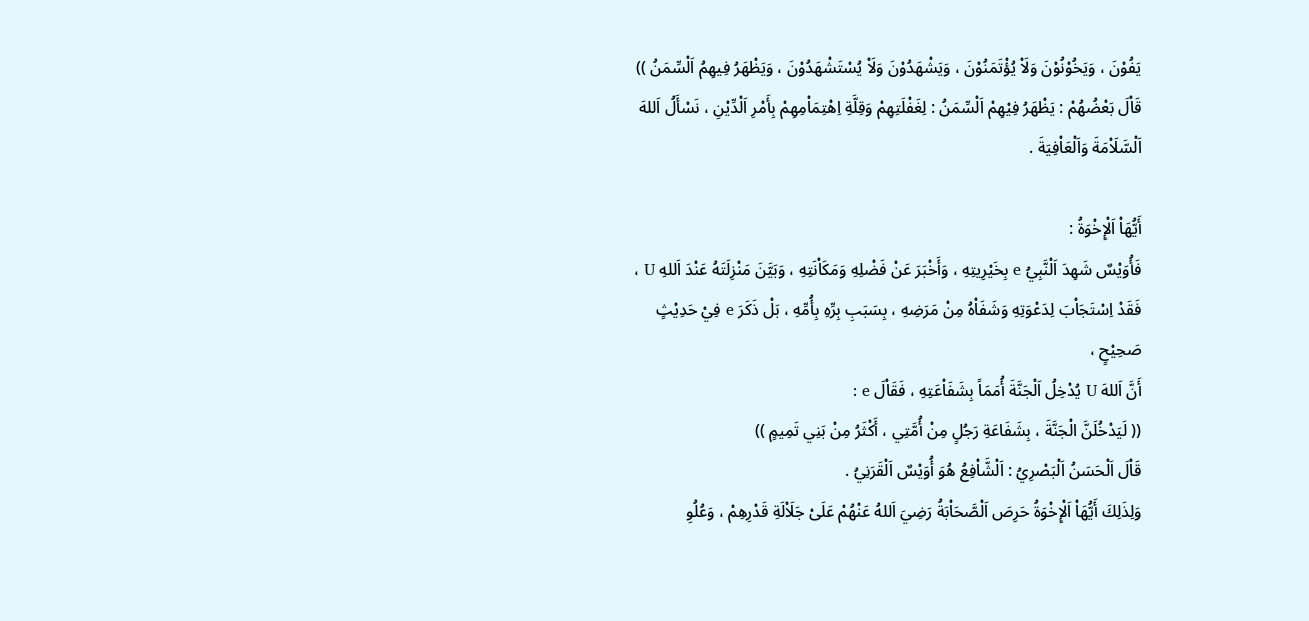يَفُوْنَ ، وَيَخُوْنُوْنَ وَلَاْ يُؤْتَمَنُوْنَ ، وَيَشْهَدُوْنَ وَلَاْ يُسْتَشْهَدُوْنَ ، وَيَظْهَرُ فِيهِمُ اَلْسِّمَنُ ))
قَاْلَ بَعْضُهُمْ : يَظْهَرُ فِيْهِمْ اَلْسِّمَنُ : لِغَفْلَتِهِمْ وَقِلَّةِ اِهْتِمَاْمِهِمْ بِأَمْرِ اَلْدِّيْنِ ، نَسْأَلُ اَللهَ اَلْسَّلَاْمَةَ وَاَلْعَاْفِيَةَ .

أَيُّهَاْ اَلْإِخْوَةُ :
فَأُوَيْسٌ شَهِدَ اَلْنَّبِيُ e بِخَيْرِيتِهِ ، وَأَخْبَرَ عَنْ فَضْلِهِ وَمَكَاْنَتِهِ ، وَبَيَّنَ مَنْزِلَتَهُ عَنْدَ اَللهِ U ،
فَقَدْ اِسْتَجَاْبَ لِدَعْوَتِهِ وَشَفَاْهُ مِنْ مَرَضِهِ ، بِسَبَبِ بِرِّهِ بِأُمِّهِ ، بَلْ ذَكَرَ e فِيْ حَدِيْثٍ صَحِيْحٍ ،
أَنَّ اَللهَ U يُدْخِلُ اَلْجَنَّةَ أُمَمَاً بِشَفَاْعَتِهِ ، فَقَاْلَ e :
(( لَيَدْخُلَنَّ الْجَنَّةَ ، بِشَفَاعَةِ رَجُلٍ مِنْ أُمَّتِي ، أَكْثَرُ مِنْ بَنِي تَمِيمٍ ))
قَاْلَ اَلْحَسَنُ اَلْبَصْرِيُ : اَلْشَّاْفِعُ هُوَ أُوَيْسٌ اَلْقَرَنِيُ .
وَلِذَلِكَ أَيُّهَاْ اَلْإِخْوَةُ حَرِصَ اَلْصَّحَاْبَةُ رَضِيَ اَللهُ عَنْهُمْ عَلَىْ جَلَاْلَةِ قَدْرِهِمْ ، وَعُلُوِ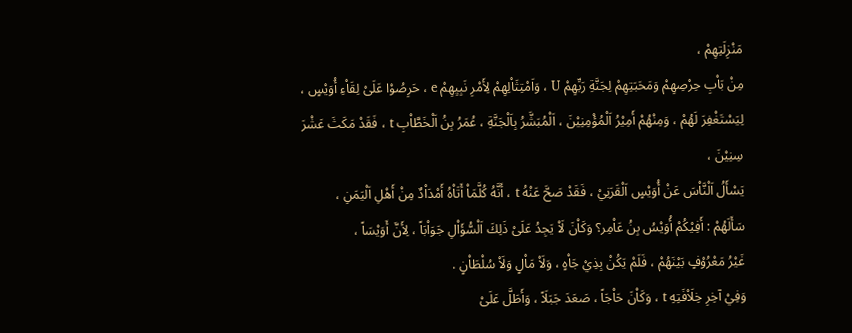مَنْزِلَتِهِمْ ،
مِنْ بَاْبِ حِرْصِهِمْ وَمَحَبَتِهِمْ لِجَنَّةِ رَبِّهِمْ U ، وَاَمْتِثَاْلِهِمْ لِأَمْرِ نَبِيِهِمْ e ، حَرِصُوْا عَلَىْ لِقَاْءِ أُوَيْسٍ ،
لِيَسْتَغْفِرَ لَهُمْ ، وَمِنْهُمْ أَمِيْرُ اَلْمُؤْمِنِيْنَ ، اَلْمُبَشَّرُ بِاَلْجَنَّةِ ، عُمَرُ بِنُ اَلْخَطَّاْبِ t ، فَقَدْ مَكَثَ عَشْرَ سِنِيْنَ ،
يَسْأَلُ اَلْنَّاْسَ عَنْ أُوَيْسٍ اَلْقَرَنِيْ ، فَقَدْ صَحَّ عَنْهُ t ، أَنَّهُ كُلَّمَاْ أَتَاْهُ أَمْدَاْدٌ مِنْ أَهْلِ اَلْيَمَنِ ،
سَأَلَهُمْ : أَفِيْكُمْ أُوَيْسُ بِنُ عَاْمِر؟ وَكَاْنَ لَاْ يَجِدُ عَلَىْ ذَلِكَ اَلْسُّؤَاْلِ جَوَاْبَاً ، لِأَنَّ أَوَيْسَاً ،
غَيْرُ مَعْرُوْفٍ بَيْنَهُمْ ، فَلَمْ يَكُنْ بِذِيْ جَاْهٍ ، وَلَاْ مَاْلٍ وَلَاْ سُلْطَاْنٍ .
وَفِيْ آخِرِ خِلَاْفَتِهِ t ، وَكَاْنَ حَاْجَاً ، صَعَدَ جَبَلَاً ، وَأَطَلَّ عَلَىْ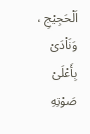اَلْحَجِيْجِ ، وَنَاْدَىْ بِأَعْلَىْ صَوْتِهِ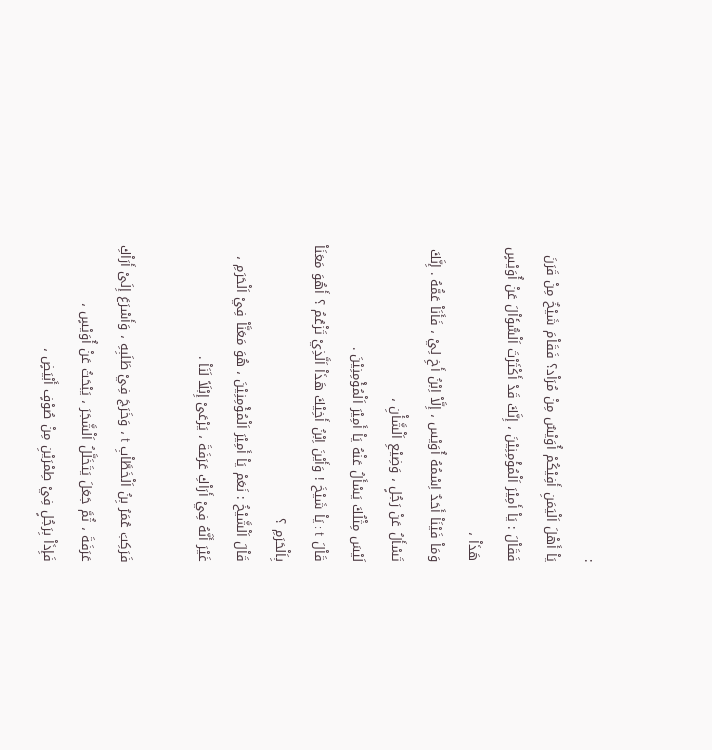:
يَاْ أَهْلَ اَلْيَمَنِ أَفِيْكُمْ أُوَيْسٌ مِنْ مُرَاْد؟ فَقَاْمَ شَيْخٌ مِنْ قَرَنَ فَقَاْلَ : يَاْ أَمِيْرَ اَلْمُؤْمِنِيْنَ ، إِنَّكَ قَدْ أَكْثَرْتَ اَلْسُّؤَاْلَ عَنْ أُوَيْسٍ هَذَاْ ،
وَمَاْ فَيْنَاْ أَحَدٌ اِسْمُهُ أُوَيْس ، إِلَّاْ اِبْنُ أَخِ لِيْ ، فَأَنَاْ عَمُّهُ . إِنَّكَ تَسْأَلُ عَنْ رَجُلٍ ، وَضِيْعِ اَلْشَّأْنِ ،
لَيْسَ مِثْلُكَ يَسْأَلُ عَنْهُ يَاْ أَمِيْرَ اَلْمُؤْمِنِيْنَ .
قَاْلَ t : يَاْ شَيْخَ ! وَأَيْنَ اِبْنُ أَخِيْكَ هَذَاْ اَلَّذِيْ تَزْعُمُ ؟ أَهُوَ مَعَنَاْ بِاَلْحَرَمِ ؟
قَاْلَ اَلْشَّيْخُ : نَعَمْ يَاْ أَمِيْرَ اَلْمُؤْمِنِيْنَ ، هُوَ مَعَنَّاْ فِيْ اَلْحَرَمِ ، غَيْرَ أَنَّهُ فِيْ أَرَاْكِ عَرَفَةَ ، يَرْعَىْ إِبْلَاً لَنَاْ .

فَرَكِبَ عُمَرُ بِنُ اَلْخَطَّاْبِ t ، وَخَرَجَ فِيْ طَلَبِهِ ، وَأَسْرَعَ إِلَىْ أَرَاْكِ عَرَفَةَ ، ثُمَّ جَعَلَ يَتَخَلَّلُ اَلْشَّجَرَ ، يَبْحَثُ عَنْ أُوَيْسٍ ،
فَإِذَاْ بِرَجُلٍ فِيْ طِمْرَيْنِ مِنْ صُوْفٍ أَبْيَضٍ ،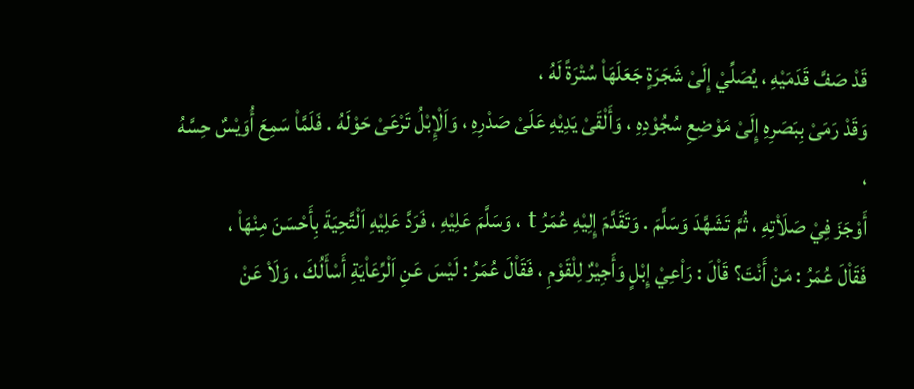قَدْ صَفَّ قَدَمَيْهِ ، يُصَلِّيْ إِلَىْ شَجَرَةٍ جَعَلَهَاْ سُتْرَةً لَهُ ،
وَقَدْ رَمَىْ بِبَصَرِهِ إِلَىْ مَوْضِعِ سُجُوْدِهِ ، وَأَلْقَىْ يَدِيْهِ عَلَىْ صَدْرِهِ ، وَاَلْإِبْلُ تَرْعَىْ حَوْلَهُ . فَلَمَّاْ سَمِعَ أُوَيْسٌ حِسَّهُ ،
أَوْجَزَ فِيْ صَلَاْتِهِ ، ثُمَّ تَشَهَّدَ وَسَلَّمَ . وَتَقَدَّمَ إِلِيْهِ عُمَرُ t ، وَسَلَّمَ عَلِيْهِ ، فَرَدَّ عَلِيْهِ اَلْتَّحِيَةَ بِأَحْسَنَ مِنْهَاْ ،
فَقَاْلَ عُمَرُ : مَنْ أَنْتَ؟ قَاْلَ : رَاْعِيْ إِبْلٍ وَأَجِيْرٌ لِلْقَوْمِ ، فَقَاْلَ عُمَرُ : لَيْسَ عَنِ اَلْرِّعَاْيَةِ أَسْأَلُكَ ، وَلَاْ عَنْ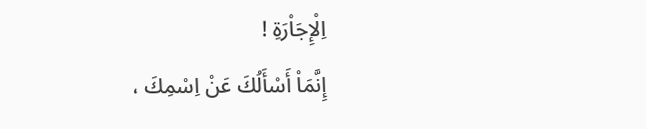اِلْإِجَاْرَةِ !
إِنَّمَاْ أَسْأَلُكَ عَنْ اِسْمِكَ ،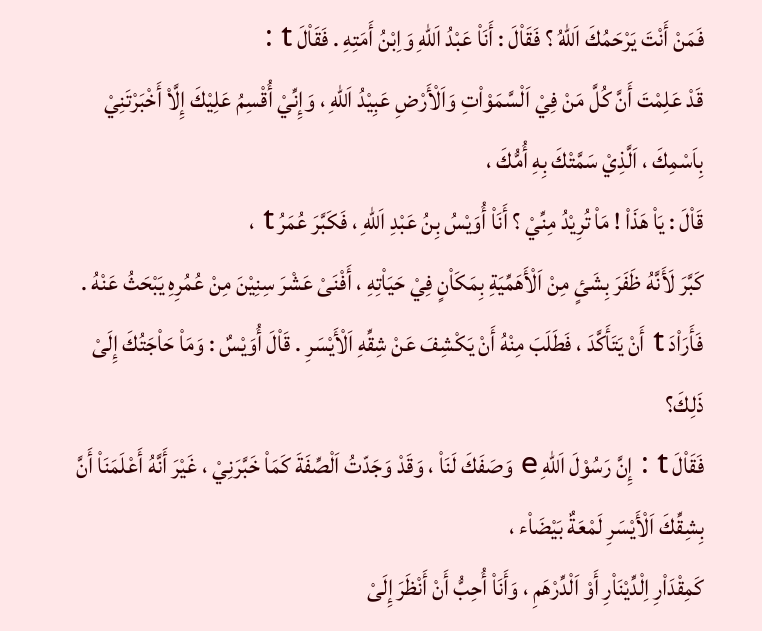فَمَنْ أَنْتَ يَرْحَمُكَ اَللهُ ؟ فَقَاْلَ : أَنَاْ عَبْدُ اَللهِ وَاِبْنُ أَمَتِهِ . فَقَاْلَ t :
قَدْ عَلِمْتَ أَنَّ كُلَّ مَنْ فِيْ اَلْسَّمَوْاْتِ وَاَلْأَرْضِ عَبِيْدُ اَللهِ ، وَإِنِّيْ أُقْسِمُ عَلِيْكَ إِلَّاْ أَخْبَرْتَنِيْ بِاَسْمِكَ ، اَلَّذِيْ سَمَّتْكَ بِهِ أُمُّكَ ،
قَاْلَ : يَاْ هَذَاْ ! مَاْ تُرِيْدُ مِنِّيْ ؟ أَنَاْ أُوَيْسُ بِنُ عَبْدِ اَللهِ ، فَكَبَّرَ عُمَرُ t ،
كَبَّرَ لَأَنَّهُ ظَفَرَ بِشَئٍ مِنْ اَلْأَهَمِّيَةِ بِمَكَاْنٍ فِيْ حَيَاْتِهِ ، أَفْنَىْ عَشْرَ سِنِيْنَ مِنْ عُمُرِهِ يَبْحَثُ عَنْهُ .
فَأَرَاْدَ t أَنْ يَتَأَكَّدَ ، فَطَلَبَ مِنْهُ أَنْ يَكْشِفَ عَنْ شِقِّهِ اَلْأَيْسَرِ . قَاْلَ أُوَيْسٌ : وَمَاْ حَاْجَتُكَ إِلَىْ ذَلِكَ؟
فَقَاْلَ t : إِنَّ رَسُوْلَ اَللهِ e وَصَفَكَ لَنَاْ ، وَقَدْ وَجَدّتُ اَلْصِّفَةَ كَمَاْ خَبَّرَنِيْ ، غَيْرَ أَنَّهُ أَعْلَمَنَاْ أَنَّ بِشِقِّكَ اَلْأَيْسَرِ لَمْعَةٌ بَيْضَاْء ،
كَمِقْدَاْرِ اِلْدِّيْنَاْرِ أَوْ اَلْدِّرْهَمِ ، وَأَنَاْ أُحِبُّ أَنْ أَنْظَرَ إِلَىْ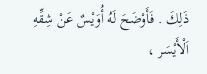ذَلِكَ . فَأَوْضَحَ لَهُ أُوَيْسٌ عَنْ شِقِّهِ اَلْأَيْسَر ،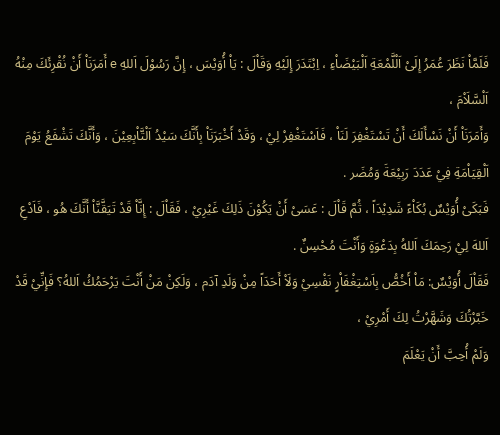فَلَمَّاْ نَظَرَ عُمَرُ إِلَىْ اَلْلَّمْعَةِ اَلْبَيْضَاْءِ ، اِبْتَدَرَ إِلَيْهِ وَقَاْلَ : يَاْ أُوَيْسَ ، إِنَّ رَسُوْلَ اَللهِ e أَمَرَنَاْ أَنْ نُقْرِئَكَ مِنْهُ اَلْسَّلَاْمَ ،
وَأَمَرَنَاْ أَنْ نَسْأَلَكَ أَنْ تَسْتَغْفِرَ لَنَاْ ، فَاَسْتَغْفِرْ لِيْ ، وَقَدْ أَخْبَرَنَاْ بِأَنَّكَ سَيْدُ اَلْتَّاْبِعِيْنَ ، وَأَنَّكَ تَشْفَعُ يَوْمَ اَلْقِيَاْمَةِ فِيْ عَدَدَ رَبِيْعَةَ وَمُضَر .
فَبَكَىْ أُوَيْسٌ بُكَاْءً شَدِيْدَاً ، ثُمَّ قَاْلَ : عَسَىْ أَنْ يَكُوْنَ ذَلِكَ غَيْرِيْ ، فَقَاْلَ : إِنَّاْ قَدْ تَيَقَّنَّاْ أَنَّكَ هُو ، فَاَدْعِ اَللهَ لِيْ رَحِمَكَ اَللهُ بِدَعْوَةٍ وَأَنْتَ مُحْسِنٌ .
فَقَاْلَ أُوَيْسٌ: مَاْ أَخُصُّ بِاَسْتِغْفَاْرٍ نَفْسِيْ وَلَاْ أَحَدَاً مِنْ وَلَدِ آدَم ، وَلَكِنْ مَنْ أَنْتَ يَرْحَمُكُ اَللهُ؟ فَإِنِّيْ قَدْ خَبَّرْتُكَ وَشَهَّرْتُ لِكَ أَمْرِيْ ،
وَلَمْ أُحِبَّ أَنْ يَعْلَمَ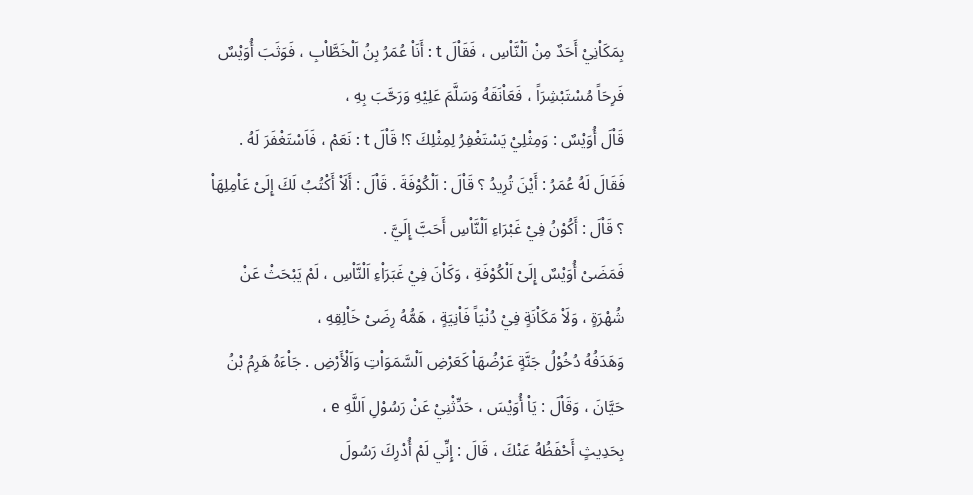بِمَكَاْنِيْ أَحَدٌ مِنْ اَلْنَّاْسِ ، فَقَاْلَ t : أَنَاْ عُمَرُ بِنُ اَلْخَطَّاْبِ ، فَوَثَبَ أُوَيْسٌ فَرِحَاً مُسْتَبْشِرَاً ، فَعَاْنَقَهُ وَسَلَّمَ عَلِيْهِ وَرَحَّبَ بِهِ ،
قَاْلَ أُوَيْسٌ : وَمِثْلِيْ يَسْتَغْفِرُ لِمِثْلِكَ ؟! قَاْلَ t : نَعَمْ ، فَاَسْتَغْفَرَ لَهُ .
فَقَالَ لَهُ عُمَرُ : أَيْنَ تُرِيدُ ؟ قَاْلَ : اَلْكُوْفَةَ . قَاْلَ : أَلَاْ أَكْتُبُ لَكَ إِلَىْ عَاْمِلِهَاْ ؟ قَاْلَ : أَكُوْنُ فِيْ غَبْرَاءِ اَلْنَّاْسِ أَحَبَّ إِلَيَّ .
فَمَضَىْ أُوَيْسٌ إِلَىْ اَلْكُوْفَةِ ، وَكَاْنَ فِيْ غَبَرَاْءِ اَلْنَّاْسِ ، لَمْ يَبْحَثْ عَنْ شُهْرَةٍ ، وَلَاْ مَكَاْنَةٍ فِيْ دُنْيَاً فَاْنِيَةٍ ، هَمُّهُ رِضَىْ خَاْلِقِهِ ،
وَهَدَفُهُ دُخُوْلُ جَنَّةٍ عَرْضُهَاْ كَعَرْضِ اَلْسَّمَوَاْتِ وَاَلْأَرْضِ . جَاْءَهُ هَرِمُ بْنُ حَيَّانَ ، وَقَاْلَ : يَاْ أُوَيْسَ ، حَدِّثْنِيْ عَنْ رَسُوْلِ اَللَّهِ e ،
بِحَدِيثٍ أَحْفَظُهُ عَنْكَ ، قَالَ : إِنِّي لَمْ أُدْرِكَ رَسُولَ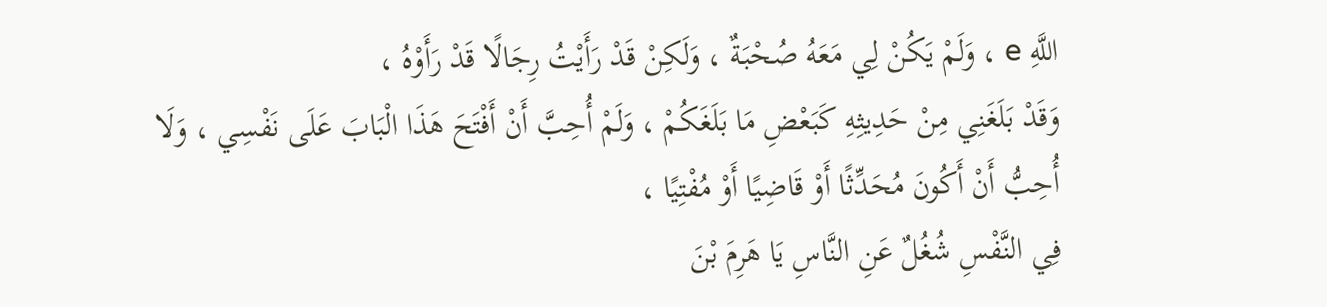اللَّهِ e ، وَلَمْ يَكُنْ لِي مَعَهُ صُحْبَةٌ ، وَلَكِنْ قَدْ رَأَيْتُ رِجَالًا قَدْ رَأَوْهُ ،
وَقَدْ بَلَغَنِي مِنْ حَدِيثِهِ كَبَعْضِ مَا بَلَغَكُمْ ، وَلَمْ أُحِبَّ أَنْ أَفْتَحَ هَذَا الْبَابَ عَلَى نَفْسِي ، وَلَا أُحِبُّ أَنْ أَكُونَ مُحَدِّثًا أَوْ قَاضِيًا أَوْ مُفْتِيًا ،
فِي النَّفْسِ شُغُلٌ عَنِ النَّاسِ يَا هَرِمَ بْنَ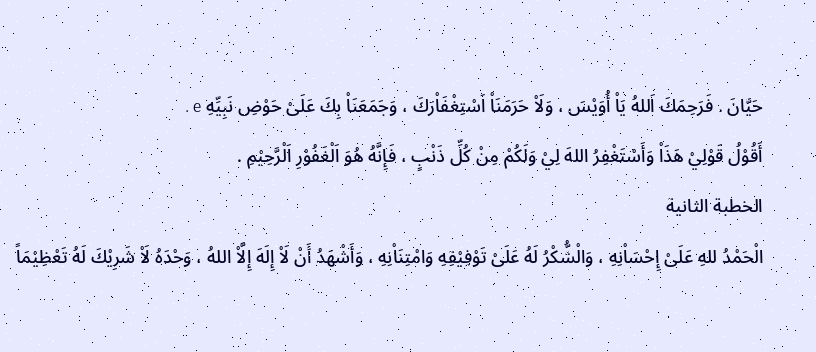حَيَّانَ . فَرَحِمَكَ اَللهُ يَاْ أُوَيْسَ ، وَلَاْ حَرَمَنَاْ اَسْتِغْفَاْرَكَ ، وَجَمَعَنَاْ بِكَ عَلَىْ حَوْضِ نَبِيِّهِ e .
أَقُوْلُ قَوْلِيْ هَذَاْ وَأَسْتَغْفِرُ اللهَ لِيْ وَلَكُمْ مِنْ كُلِّ ذَنْبٍ ، فَإِنَّهُ هُوَ اَلْغَفُوْرِ اَلْرَّحِيْمِ .
الخطبة الثانية
الْحَمْدُ للهِ عَلَىْ إِحْسَاْنِهِ ، وَالْشُّكْرُ لَهُ عَلَىْ تَوْفِيْقِهِ وَامْتِنَاْنِهِ ، وَأَشْهَدُ أَنْ لَاْ إِلَهَ إِلَّاْ اللهُ ، وَحْدَهُ لَاْ شَرِيْكَ لَهُ تَعْظِيْمَاً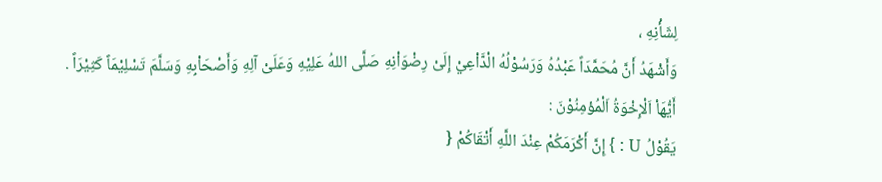لِشَأْنِهِ ،
وَأَشْهَدُ أَنَّ مُحَمَّدَاً عَبْدُهُ وَرَسُوْلُهُ الْدَّاْعِيْ إِلَىْ رِضْوَاْنِهِ صَلَّى اللهُ عَلِيْهِ وَعَلَىْ آلِهِ وَأَصْحَاْبِهِ وَسَلَّمَ تَسْلِيْمَاً كَثِيْرَاً .
أَيُّهَاْ اَلْإِخْوَةُ اَلْمُؤمِنُوْنَ :
يَقُوْلُ U : } إِنَّ أَكْرَمَكُمْ عِنْدَ اللَّهِ أَتْقَاكُمْ {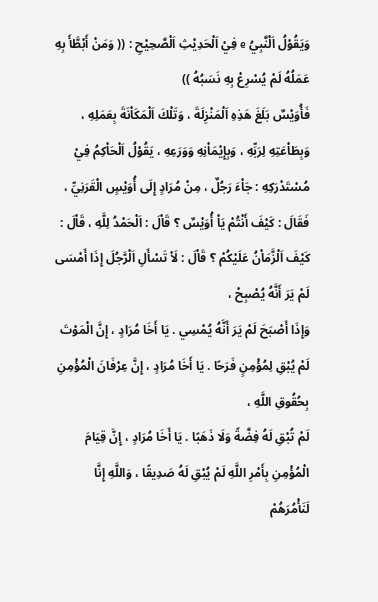وَيَقُوْلُ اَلْنَّبِيُ e فِيْ اَلْحَدِيْثِ اَلْصَّحِيْحِ : (( وَمَنْ أَبْطَّأَ بِهِ عَمَلُهُ لَمْ يُسْرِعْ بِهِ نَسَبُهُ ))
فَأُوَيْسٌ بَلَغَ هَذِهِ اَلْمَنْزِلَةَ ، وَتَلْكَ اَلْمَكَاْنَةَ بِعَمَلِهِ ، وَبِطَاْعَتِهِ لِرَبِّهِ ، وَبِإِيْمَاْنِهِ وَوَرَعِهِ ، يَقُوْلُ اَلْحَاْكِمُ فِيْ مُسْتَدْرَكِهِ : جَاْءَ رَجُلٌ ، مِنْ مُرَادٍ إِلَى أُوَيْسٍ الْقَرَنِيِّ ،
فَقَالَ : كَيْفَ أَنْتُمْ يَاْ أُوَيْسٌ ؟ قَاْلَ : اَلْحَمْدُ لِلَّهِ ، قَاْلَ : كَيْفَ اَلْزَّمَاْنُ عَلَيْكُمْ ؟ قَاْلَ : لَاْ تَسْأَلِ اَلْرَّجُلَ إِذَا أَمْسَى لَمْ يَرَ أَنَّهُ يُصْبِحْ ،
وَإِذَا أَصْبَحَ لَمْ يَرَ أَنَّهُ يُمْسِي . يَا أَخَا مُرَادٍ ، إِنَّ الْمَوْتَ لَمْ يُبْقِ لِمُؤْمِنٍ فَرَحًا . يَا أَخَا مُرَادٍ ، إِنَّ عِرْفَانَ الْمُؤْمِنِ بِحُقُوقِ اللَّهِ ،
لَمْ تُبْقِ لَهُ فِضَّةً وَلَا ذَهَبًا . يَا أَخَا مُرَادٍ ، إِنَّ قِيَامَ الْمُؤْمِنِ بِأَمْرِ اللَّهِ لَمْ يُبْقِ لَهُ صَدِيقًا ، وَاللَّهِ إِنَّا لَنَأْمُرَهُمْ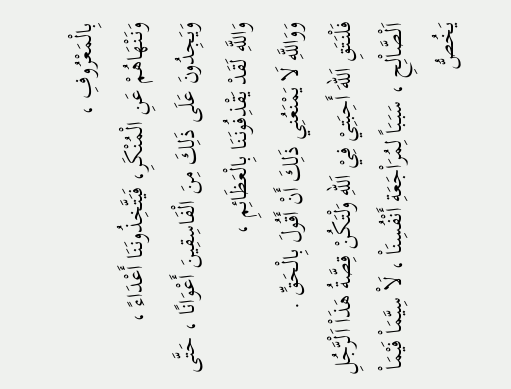بِالْمَعْرُوفِ ،
وَنَنْهَاهُمْ عَنِ الْمُنْكَرِ، فَيَتَّخِذُونَنَا أَعْدَاءً ، وَيَجِدُونَ عَلَى ذَلِكَ مِنَ الْفَاسِقِينَ أَعْوَانًا ، حَتَّى وَاللَّهِ لَقَدْ يَقْذِفُونَنَا بِالْعَظَائِمِ ،
وَوَاللَّهِ لَا يَمْنَعُنِي ذَلِكَ أَنْ أَقُولَ بِالْحَقِّ .
فَلْنَتَقِ اَللهَ أَحِبَتِيْ فِيْ اَللهِ وَلْتَكُنْ قِصَّةُ هَذَاْ اَلْرَّجُلِ اَلْصَّاْلِحِ ، سَبَبَاً لِمُرَاْجَعَةِ أَنْفُسِنَاْ ، لَاْ سِيَّمَاْ فَيْمَاْ يَخُصُّ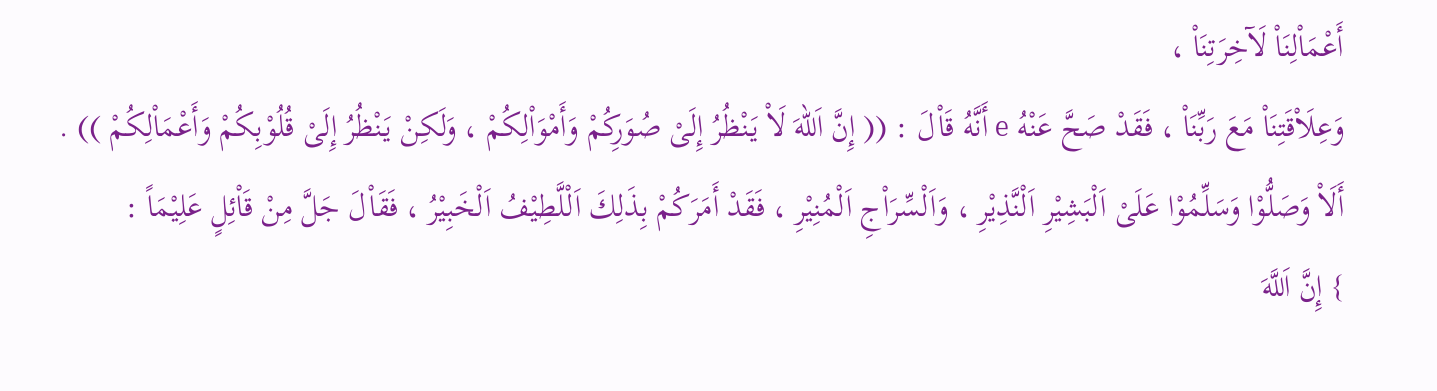أَعْمَاْلِنَاْ لَآخِرَتِنَاْ ،
وَعِلَاْقَتِنَاْ مَعَ رَبِّنَاْ ، فَقَدْ صَحَّ عَنْهُ e أَنَّهُ قَاْلَ : (( إِنَّ اَللهَ لَاْ يَنْظُرُ إِلَىْ صُوَرِكُمْ وَأَمْوَاْلِكُمْ ، وَلَكِنْ يَنْظُرُ إِلَىْ قُلُوْبِكُمْ وَأَعْمَاْلِكُمْ )) .
أَلَاْ وَصَلُّوْا وَسَلِّمُوْا عَلَىْ اَلْبَشِيْرِ اَلْنَّذِيْرِ ، وَاَلْسِّرَاْجِ اَلْمُنِيْرِ ، فَقَدْ أَمَرَكُمْ بِذَلِكَ اَلْلَّطِيْفُ اَلْخَبِيْرُ ، فَقَاْلَ جَلَّ مِنْ قَاْئِلٍ عَلِيْمَاً :
} إِنَّ اَللَّهَ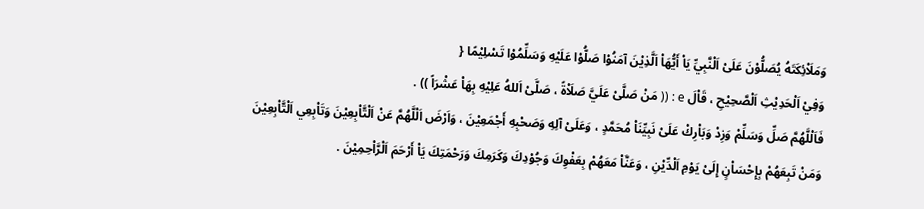وَمَلَاْئِكَتَهُ يُصَلُّوْنَ عَلَىْ اَلْنَّبِيِّ يَاْ أَيُّهَاْ اَلَّذِيْنَ آمَنُوْا صَلُّوْا عَلَيْهِ وَسَلِّمُوْا تَسْلِيْمًا {
وَفِيْ اَلْحَدِيْثِ اَلْصَّحِيْحِ ، قَاْلَ e : (( مَنْ صَلَّىْ عَلَيَّ صَلَاْةً ، صَلَّىْ اَللهُ عَلِيْهِ بِهَاْ عَشْرَاً )) .
فَاَلْلَّهُمَّ صَلِّ وَسَلِّمْ وَزِدْ وَبَاْرِكْ عَلَىْ نَبِيِّنَاْ مُحَمَّدٍ ، وَعَلَىْ آلِهِ وَصَحْبِهِ أَجْمَعِيْنَ ، وَاَرْضَ اَلْلَّهُمَّ عَنْ اَلْتَّاْبِعِيْنَ وَتَاْبِعِي اَلْتَّاْبِعِيْنَ
وَمَنْ تَبِعَهُمْ بِإِحْسَاْنٍ إِلَىْ يَوْمِ اَلْدِّيْنِ ، وَعَنَّاْ مَعَهُمْ بِعَفْوِكَ وَجُوْدِكَ وَكَرَمِكَ وَرَحْمَتِكَ يَاْ أَرْحَمَ اَلْرَّاْحِمِيْنَ .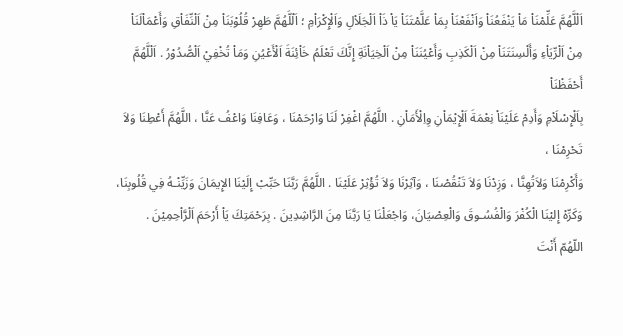اَلْلَّهُمَّ عَلِّمْنَاْ مَاْ يَنْفَعُنَاْ وَاَنْفَعْنَاْ بِمَاْ عَلَّمْتَنَاْ يَاْ ذَاْ اَلْجَلَاْلِ وَاَلْإِكْرَاْمِ ؛ اَلْلَّهُمَّ طَهِرْ قُلُوْبَنَاْ مِنْ اَلْنِّفَاْقِ وَأَعْمَاْلَنَاْ
مِنْ اَلْرِّيَاْءِ وَأَلْسِنَتَنَاْ مِنْ اَلْكَذِبِ وَأَعْيُنَنَاْ مِنْ اَلْخِيَاْنَةِ إِنَّكَ تَعْلَمُ خَاْئِنَةَ اَلْأَعْيُنِ وَمَاْ تُخْفِيْ اَلْصُّدُوْرُ . اَلْلَّهُمَّ أَحْفَظْنَاْ
بِاَلْإِسْلَاْمِ وَأَدِمْ عَلَيْنَاْ نِعْمَةَ اَلْإِيْمَاْنِ وِاِلْأَمَاْنِ . اللَّهُمَّ اغْفِرْ لَنَا وَارْحَمْنَا ، وَعَافِنَا وَاعْفُ عَنَّا ، اللَّهُمَّ أَعْطِنَا وَلاَ تَحْرِمْنَا ،
وَأَكْرِمْنَا وَلاَتُهِنَّا ، وَزِدْنَا وَلاَ تَنْقُصْنَا ، وَآثِرْنَا وَلاَ تُؤْثِرْ عَلَيْنَا . اللَّهُمَّ رَبَّنَا حَبِّبْ إِلَيْنَا الإِيمَانَ وَزَيِّنْـهُ فِي قُلُوبِنَا،
وَكَرِّهْ إِليْنَا الْكُفْرَ وَالْفُسُـوقَ وَالْعِصْيَانَ، وَاجْعَلْنَا يَا رَبَّنَا مِنَ الرَّاشِدِينَ . بِرَحْمَتِكَ يَاْ أَرْحَمَ اَلْرَّاْحِمِيْنَ .
اللّهُمّ أَنْتَ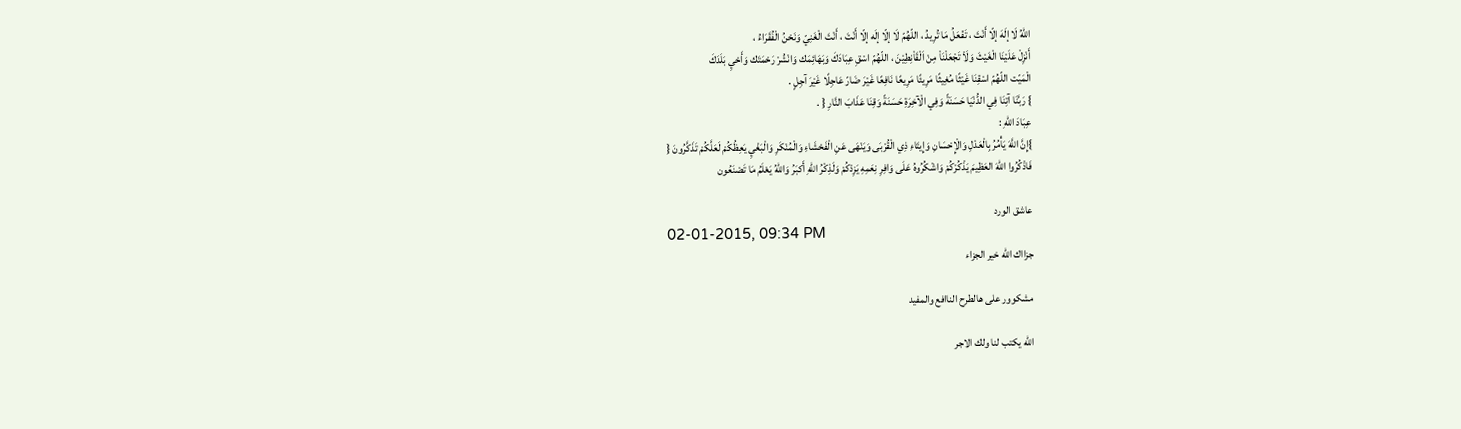اللّهُ لَا إلَهَ إلّا أَنْتَ ، تَفْعَلُ مَا تُرِيدُ ، اللّهُمّ لَا إلّا إلَه إلّا أَنْتَ ، أَنْتَ الْغَنِيّ وَنَحْنُ الْفُقَرَاءُ ،
أَنْزِلْ عَلَيْنَا الْغَيْثَ وَلَاْ تَجْعَلْنَاْ مِنْ اَلْقَاْنِطِيْنَ ، اللّهُمّ اسْقِ عِبَادَكَ وَبَهَائِمَك وَانْشُرْ رَحْمَتَك وَأَحْيِ بَلَدَكَ
الْمَيّت اللّهُمّ اسْقِنَا غَيْثًا مُغِيثًا مَرِيئًا مَرِيعًا نَافِعًا غَيْرَ ضَارّ عَاجِلًا غَيْرَ آجِلٍ .
} رَبَّنَا آتِنَا فِي الدُّنْيَا حَسَنَةً وَفِي الْآخِرَةِ حَسَنَةً وَقِنَا عَذَابَ النَّارِ { .
عِبَادَ اللهِ :
}إِنَّ اللَّهَ يَأْمُرُ بِالْعَدْلِ وَالْإِحْسَانِ وَإِيتَاءِ ذِي الْقُرْبَى وَيَنْهَى عَنِ الْفَحْشَاءِ وَالْمُنْكَرِ وَالْبَغْيِ يَعِظُكُمْ لَعَلَّكُمْ تَذَكَّرُونَ {
فَاذْكُرُوا اللهَ العَظِيمَ يَذْكُرْكُمْ وَاشْكُرُوهُ عَلَى وَافِرِ نِعَمِهِ يَزِدْكُمْ وَلَذِكْرُ اللهِ أَكبَرُ وَاللهُ يَعْلَمُ مَا تَصْنَعُون

عاشق الورد
02-01-2015, 09:34 PM
جزااك الله خير الجزاء

مشكوور على هالطرح الناافع والمفيد

الله يكتب لنا ولك الاجر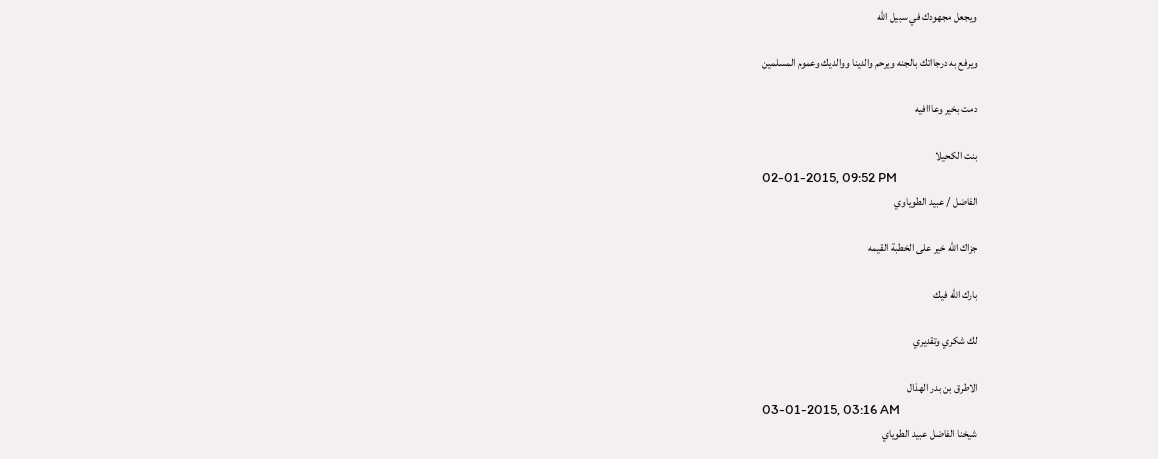ويجعل مجهودك في سبيل الله

ويرفع به درجااتك بالجنه ويرحم والدينا ووالديك وعموم المسلمين

دمت بخير وعااافيه

بنت الكحيلا
02-01-2015, 09:52 PM
الفاضل / عبيد الطوياوي

جزاك الله خير على الخطبة القيمه

بارك الله فيك

لك شكري وتقديري

الاطرق بن بدر الهذال
03-01-2015, 03:16 AM
شيخنا الفاضل عبيد الطوياي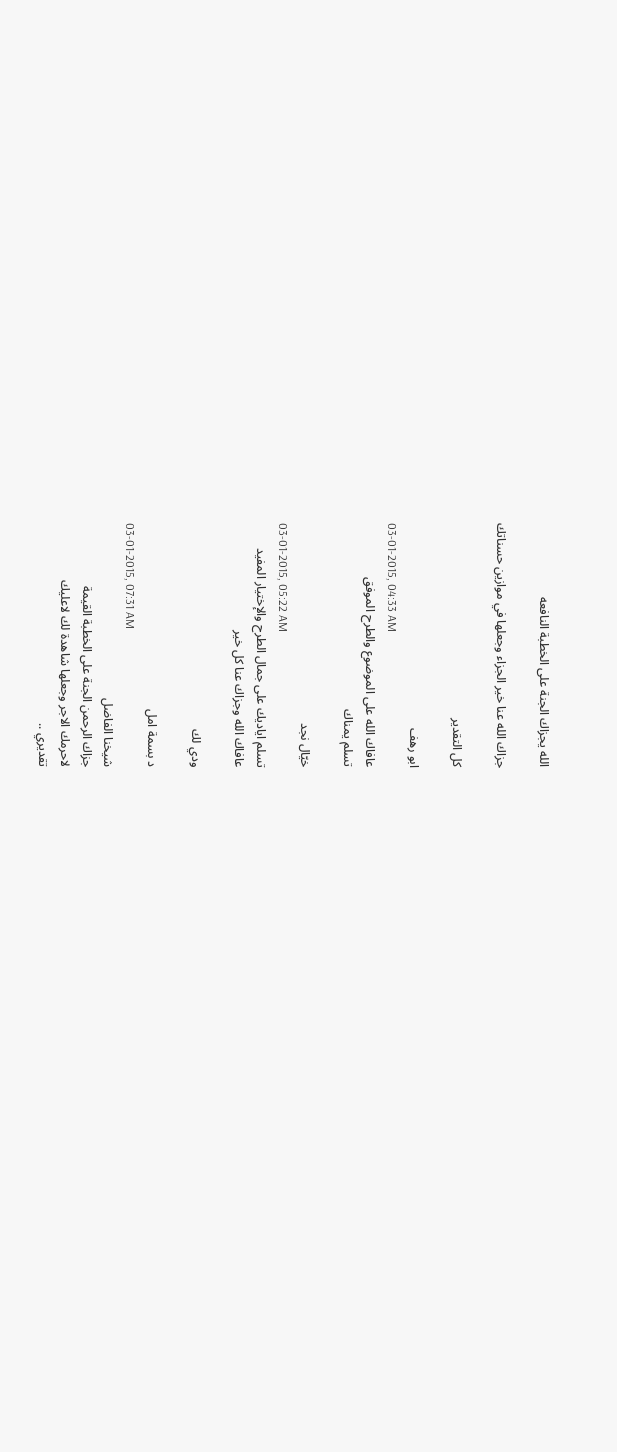الله يجزاك الجنة على الخطبة النافعه

جزاك الله عنا خير الجزاء وجعلها في موازين حسناتك

كل التقدير

ابو رهف
03-01-2015, 04:33 AM
عافاك الله على الموضوع والطرح الموفق
تسلم يمناك

خيّال نجد
03-01-2015, 05:22 AM
تسلم اياديك على جمال الطرح والإختيار المفيد
عافاك الله وجزاك عنا كل خير

ودي لك

د بسمة امل
03-01-2015, 07:31 AM
شيخنا الفاضل
جزاك الرحمن الجنة على الخطبة القيمة
لاحرمك الاجر وجعلها شاهدة لك لاعليك
تقديري ..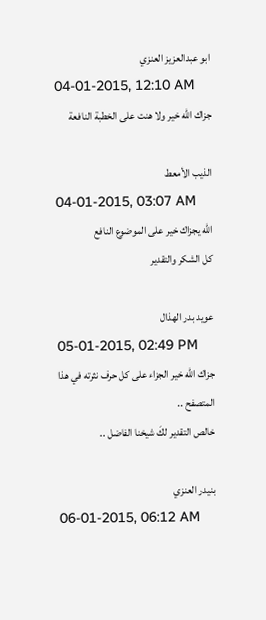ابو عبدالعزيز العنزي
04-01-2015, 12:10 AM
جزاك الله خير ولا هنت على الخطبة النافعة

الذيب الأمعط
04-01-2015, 03:07 AM
الله يجزاك خير على الموضوع النافع
كل الشكر والتقدير

عويد بدر الهذال
05-01-2015, 02:49 PM
جزاك الله خير الجزاء على كل حرف نثرته في هذا المتصفح ..
خالص التقدير لكَ شيخنا الفاضل ..

بنيدر العنزي
06-01-2015, 06:12 AM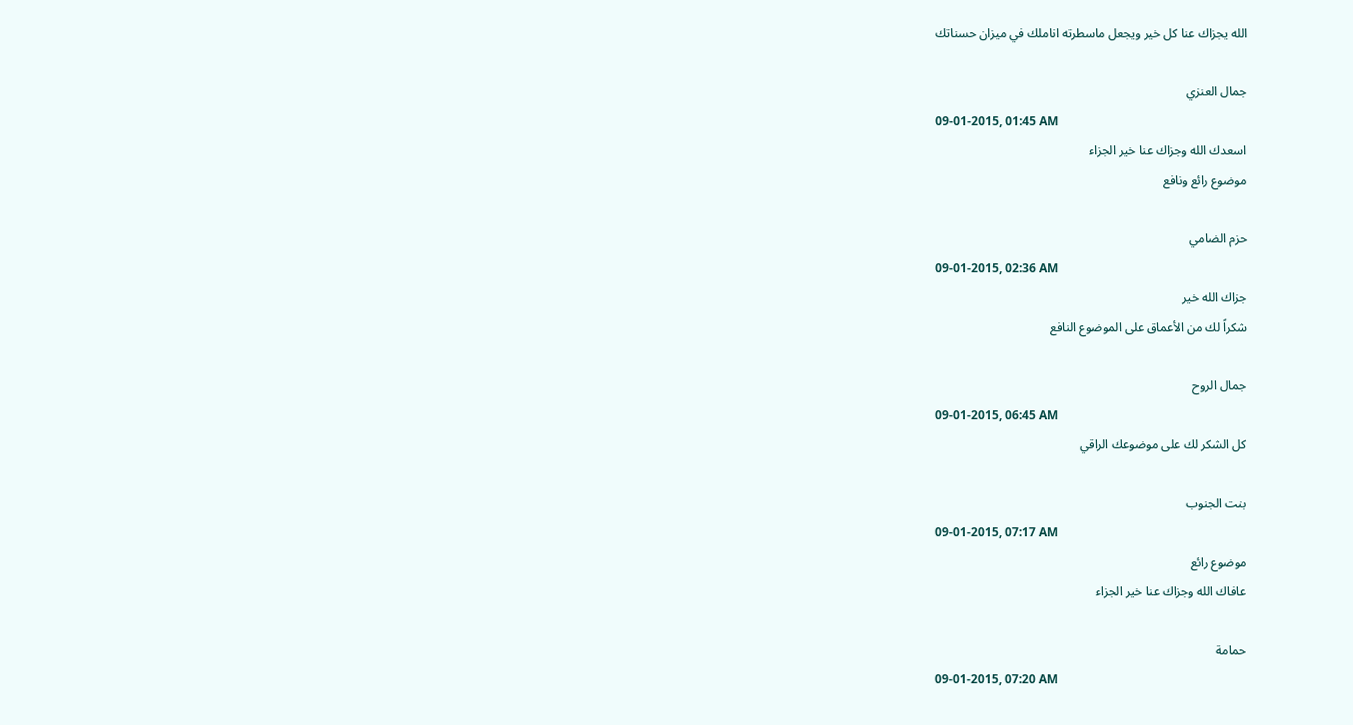الله يجزاك عنا كل خير ويجعل ماسطرته اناملك في ميزان حسناتك

جمال العنزي
09-01-2015, 01:45 AM
اسعدك الله وجزاك عنا خير الجزاء
موضوع رائع ونافع

حزم الضامي
09-01-2015, 02:36 AM
جزاك الله خير
شكراً لك من الأعماق على الموضوع النافع

جمال الروح
09-01-2015, 06:45 AM
كل الشكر لك على موضوعك الراقي

بنت الجنوب
09-01-2015, 07:17 AM
موضوع رائع
عافاك الله وجزاك عنا خير الجزاء

حمامة
09-01-2015, 07:20 AM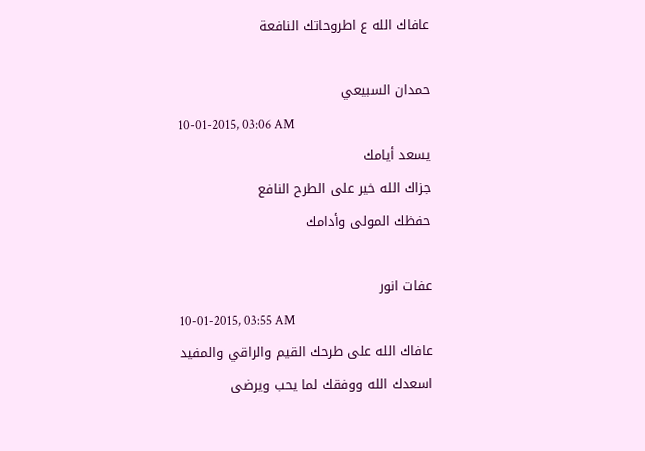عافاك الله ع اطروحاتك النافعة

حمدان السبيعي
10-01-2015, 03:06 AM
يسعد أيامك
جزاك الله خير على الطرح النافع
حفظك المولى وأدامك

عفات انور
10-01-2015, 03:55 AM
عافاك الله على طرحك القيم والراقي والمفيد
اسعدك الله ووفقك لما يحب ويرضى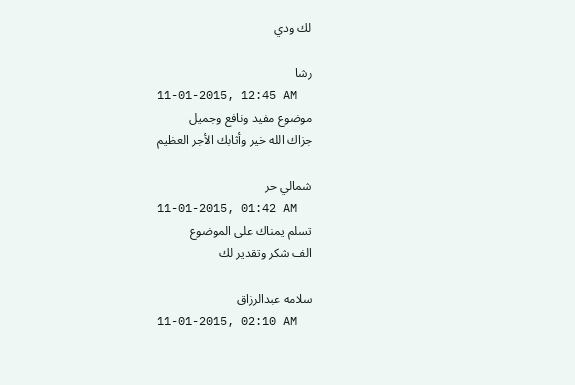لك ودي

رشا
11-01-2015, 12:45 AM
موضوع مفيد ونافع وجميل
جزاك الله خير وأثابك الأجر العظيم

شمالي حر
11-01-2015, 01:42 AM
تسلم يمناك على الموضوع
الف شكر وتقدير لك

سلامه عبدالرزاق
11-01-2015, 02:10 AM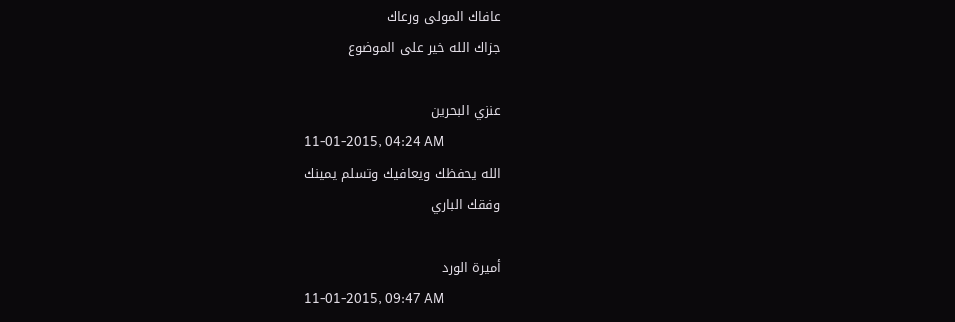عافاك المولى ورعاك
جزاك الله خير على الموضوع

عنزي البحرين
11-01-2015, 04:24 AM
الله يحفظك ويعافيك وتسلم يمينك
وفقك الباري

أميرة الورد
11-01-2015, 09:47 AM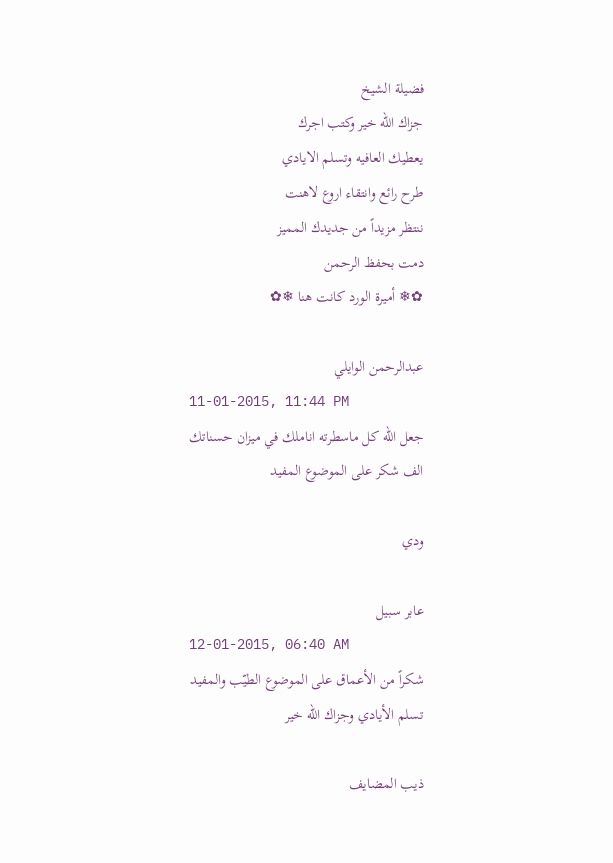فضيلة الشيخ
جزاك الله خير وكتب اجرك
يعطيك العافيه وتسلم الايادي
طرح رائع وانتقاء اروع لاهنت
ننتظر مزيداً من جديدك المميز
دمت بحفظ الرحمن
✿❄ أميرة الورد كانت هنا ❄✿

عبدالرحمن الوايلي
11-01-2015, 11:44 PM
جعل الله كل ماسطرته اناملك في ميزان حسناتك
الف شكر على الموضوع المفيد

ودي

عابر سبيل
12-01-2015, 06:40 AM
شكراً من الأعماق على الموضوع الطيّب والمفيد
تسلم الأيادي وجزاك الله خير

ذيب المضايف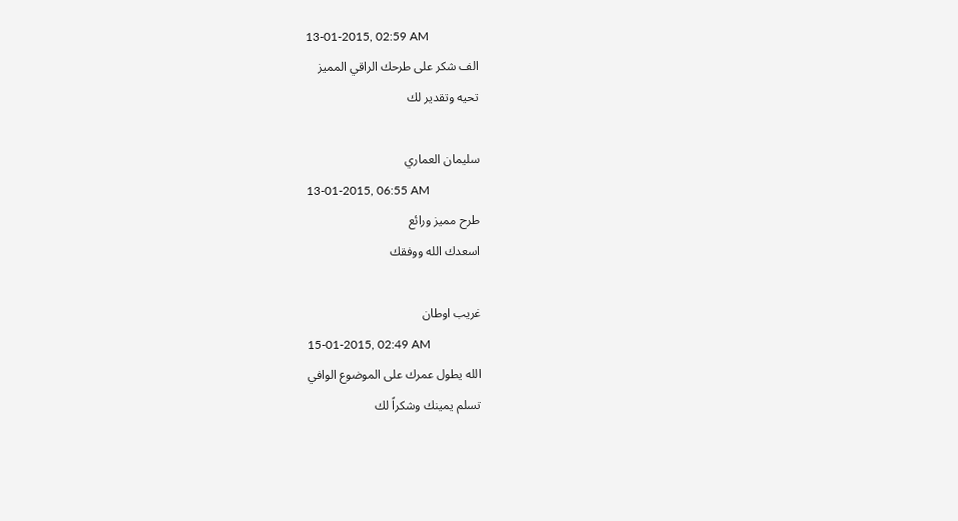13-01-2015, 02:59 AM
الف شكر على طرحك الراقي المميز
تحيه وتقدير لك

سليمان العماري
13-01-2015, 06:55 AM
طرح مميز ورائع
اسعدك الله ووفقك

غريب اوطان
15-01-2015, 02:49 AM
الله يطول عمرك على الموضوع الوافي
تسلم يمينك وشكراً لك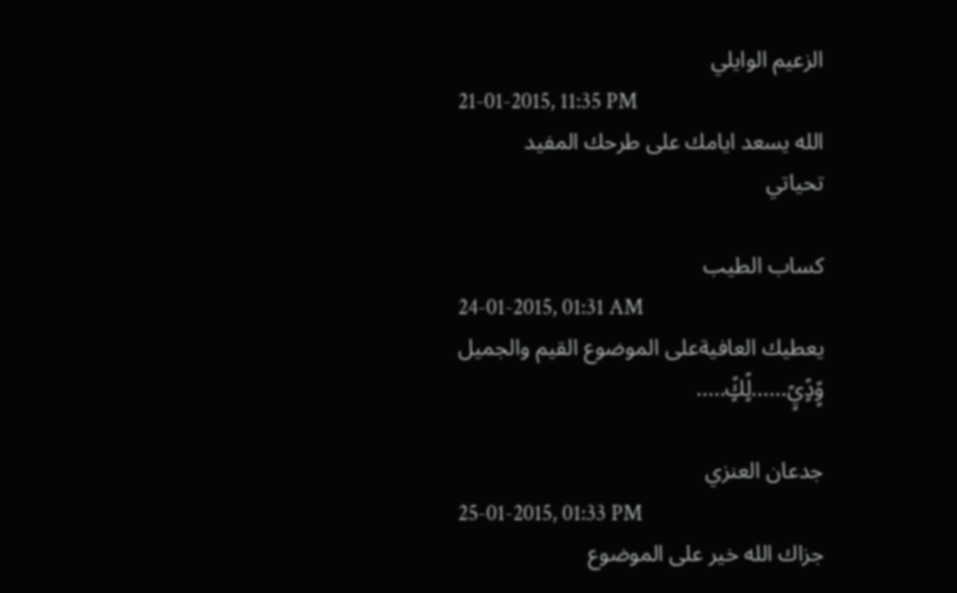الزعيم الوايلي
21-01-2015, 11:35 PM
الله يسعد ايامك على طرحك المفيد
تحياتي

كساب الطيب
24-01-2015, 01:31 AM
يعطيك العافيةعلى الموضوع القيم والجميل
وًٍدًٍيًٍ......لًٍكًٍ.....

جدعان العنزي
25-01-2015, 01:33 PM
جزاك الله خير على الموضوع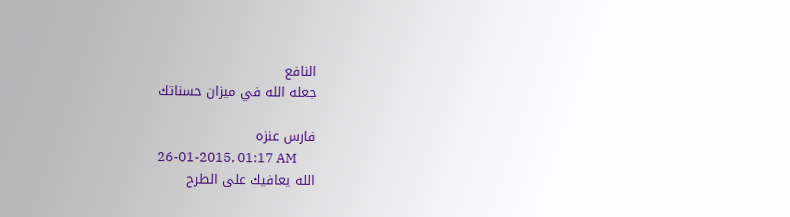النافع
جعله الله في ميزان حسناتك

فارس عنزه
26-01-2015, 01:17 AM
الله يعافيك على الطرح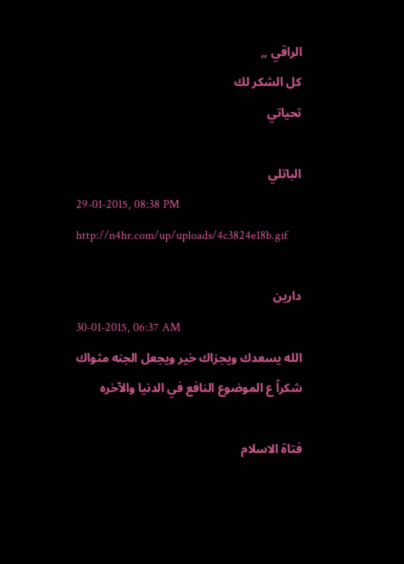الراقي ,,
كل الشكر لك
تحياتي

الباتلي
29-01-2015, 08:38 PM
http://n4hr.com/up/uploads/4c3824e18b.gif

دارين
30-01-2015, 06:37 AM
الله يسعدك ويجزاك خير ويجعل الجنه مثواك
شكراً ع الموضوع النافع في الدنيا والآخره

فتاة الاسلام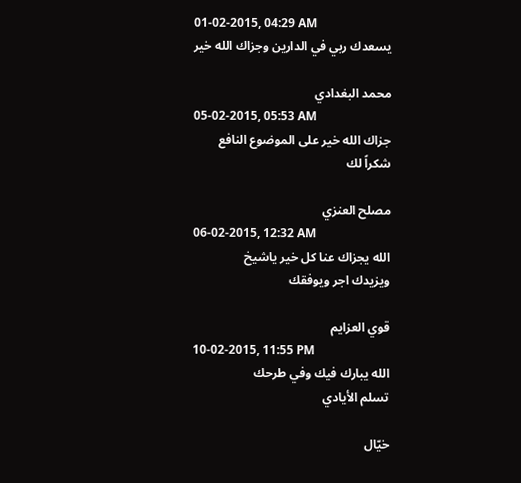01-02-2015, 04:29 AM
يسعدك ربي في الدارين وجزاك الله خير

محمد البغدادي
05-02-2015, 05:53 AM
جزاك الله خير على الموضوع النافع
شكراً لك

مصلح العنزي
06-02-2015, 12:32 AM
الله يجزاك عنا كل خير ياشيخ
ويزيدك اجر ويوفقك

قوي العزايم
10-02-2015, 11:55 PM
الله يبارك فيك وفي طرحك
تسلم الأيادي

خيّال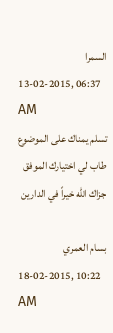السمرا
13-02-2015, 06:37 AM
تسلم يمناك على الموضوع
طاب لي اختيارك الموفق
جزاك الله خيراً في الدارين

بسام العمري
18-02-2015, 10:22 AM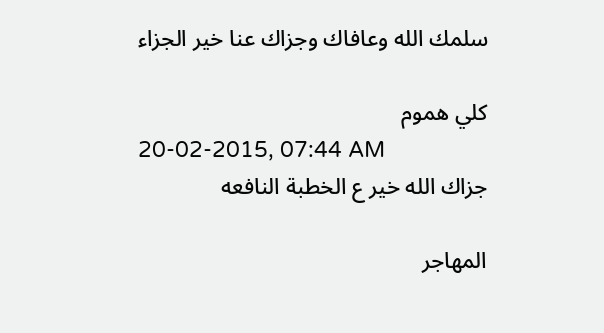سلمك الله وعافاك وجزاك عنا خير الجزاء

كلي هموم
20-02-2015, 07:44 AM
جزاك الله خير ع الخطبة النافعه

المهاجر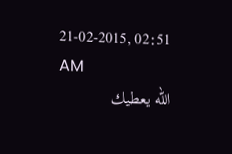21-02-2015, 02:51 AM
الله يعطيك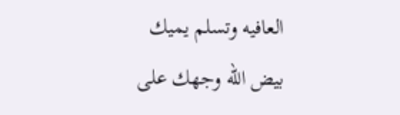العافيه وتسلم يميك
بيض الله وجهك على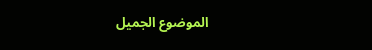الموضوع الجميل